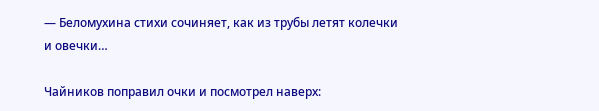— Беломухина стихи сочиняет, как из трубы летят колечки и овечки…

Чайников поправил очки и посмотрел наверх: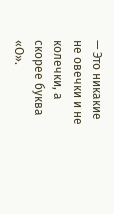— Это никакие не овечки и не колечки, а скорее буква «О».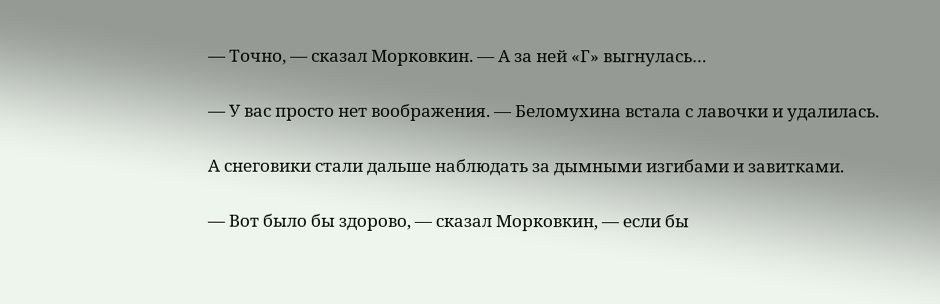— Точно, — сказал Морковкин. — А за ней «Г» выгнулась…

— У вас просто нет воображения. — Беломухина встала с лавочки и удалилась.

А снеговики стали дальше наблюдать за дымными изгибами и завитками.

— Вот было бы здорово, — сказал Морковкин, — если бы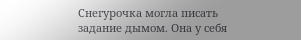Снегурочка могла писать задание дымом. Она у себя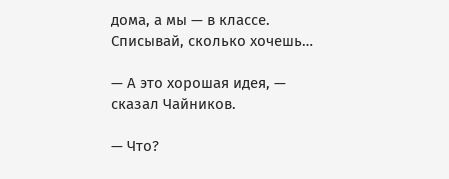дома, а мы — в классе. Списывай, сколько хочешь…

— А это хорошая идея, — сказал Чайников.

— Что?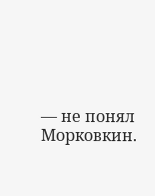— не понял Морковкин.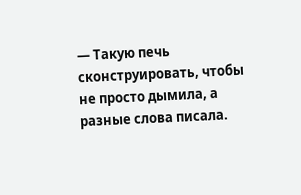— Такую печь сконструировать, чтобы не просто дымила, а разные слова писала.